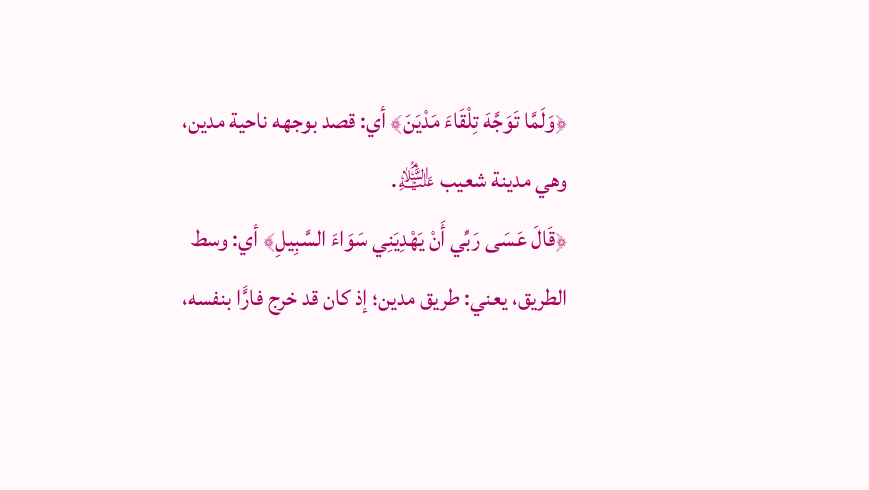﴿وَلَمَّا تَوَجَّهَ تِلْقَاءَ مَدْيَنَ﴾ أي: قصد بوجهه ناحية مدين، وهي مدينة شعيب ﵇.
﴿قَالَ عَسَى رَبِّي أَنْ يَهْدِيَنِي سَوَاءَ السَّبِيلِ﴾ أي: وسط الطريق، يعني: طريق مدين؛ إذ كان قد خرج فارًّا بنفسه،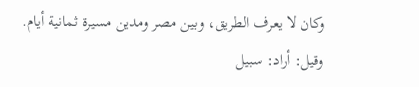وكان لا يعرف الطريق، وبين مصر ومدين مسيرة ثمانية أيام.
وقيل: أراد: سبيل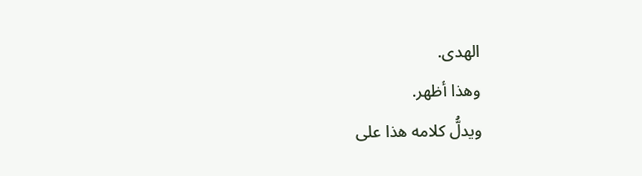الهدى.
وهذا أظهر.
ويدلُّ كلامه هذا على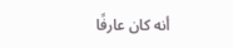أنه كان عارفًا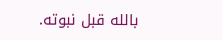بالله قبل نبوته.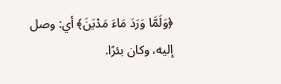﴿وَلَمَّا وَرَدَ مَاءَ مَدْيَنَ﴾ أي: وصل إليه، وكان بئرًا.